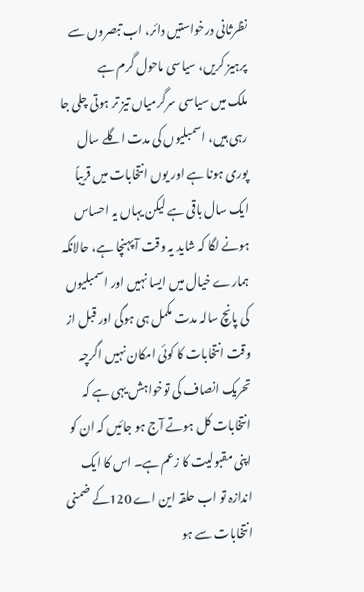نظرثانی درخواستیں دائر، اب تبصروں سے پرہیز کریں، سیاسی ماحول گرم ہے
ملک میں سیاسی سرگرمیاں تیز تر ہوتی چلی جا رہی ہیں، اسمبلیوں کی مدت اگلے سال پوری ہونا ہے اور یوں انتخابات میں قریباً ایک سال باقی ہے لیکن یہاں یہ احساس ہونے لگا کہ شاید یہ وقت آ پہنچا ہے، حالانکہ ہمارے خیال میں ایسا نہیں اور اسمبلیوں کی پانچ سالہ مدت مکمل ہی ہوگی اور قبل از وقت انتخابات کا کوئی امکان نہیں اگرچہ تحریک انصاف کی توخواہش یہی ہے کہ انتخابات کل ہوتے آج ہو جائیں کہ ان کو اپنی مقبولیت کا زعم ہے۔ اس کا ایک اندازہ تو اب حلقہ این اے 120کے ضمنی انتخابات سے ہو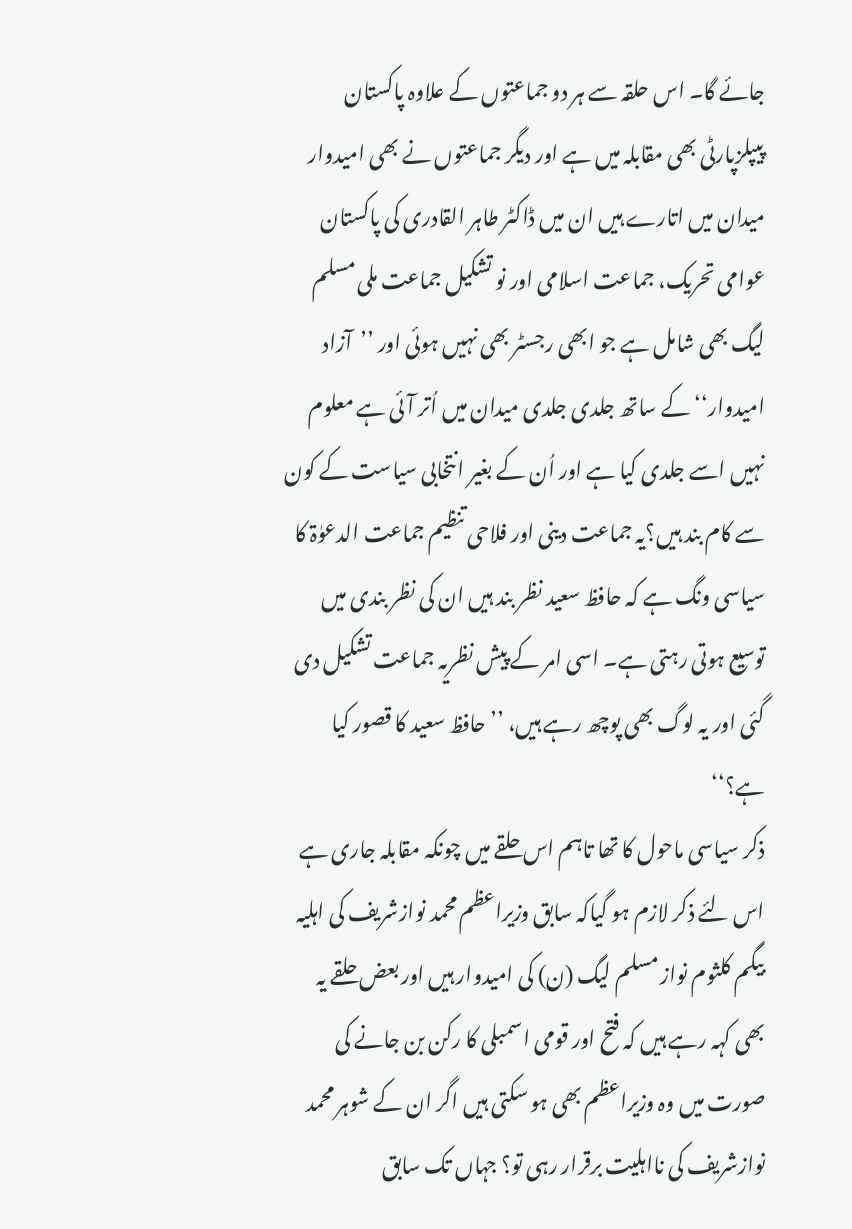جائے گا۔ اس حلقہ سے ہر دو جماعتوں کے علاوہ پاکستان پیپلزپارٹی بھی مقابلہ میں ہے اور دیگر جماعتوں نے بھی امیدوار میدان میں اتارے ہیں ان میں ڈاکٹر طاہر القادری کی پاکستان عوامی تحریک، جماعت اسلامی اور نو تشکیل جماعت ملی مسلم لیگ بھی شامل ہے جو ابھی رجسٹر بھی نہیں ہوئی اور ’’آزاد امیدوار‘‘ کے ساتھ جلدی جلدی میدان میں اُتر آئی ہے معلوم نہیں اسے جلدی کیا ہے اور اُن کے بغیر انتخابی سیاست کے کون سے کام بند ہیں؟یہ جماعت دینی اور فلاحی تنظیم جماعت الدعوٰۃ کا سیاسی ونگ ہے کہ حافظ سعید نظر بند ہیں ان کی نظر بندی میں توسیع ہوتی رہتی ہے۔ اسی امر کے پیش نظریہ جماعت تشکیل دی گئی اور یہ لوگ بھی پوچھ رہے ہیں، ’’حافظ سعید کا قصور کیا ہے؟‘‘
ذکر سیاسی ماحول کا تھا تاہم اس حلقے میں چونکہ مقابلہ جاری ہے اس لئے ذکر لازم ہو گیاکہ سابق وزیراعظم محمد نوازشریف کی اہلیہ بیگم کلثوم نواز مسلم لیگ (ن) کی امیدوار ہیں اور بعض حلقے یہ بھی کہہ رہے ہیں کہ فتح اور قومی اسمبلی کا رکن بن جانے کی صورت میں وہ وزیراعظم بھی ہو سکتی ہیں اگر ان کے شوہر محمد نوازشریف کی نااہلیت برقرار رہی تو؟ جہاں تک سابق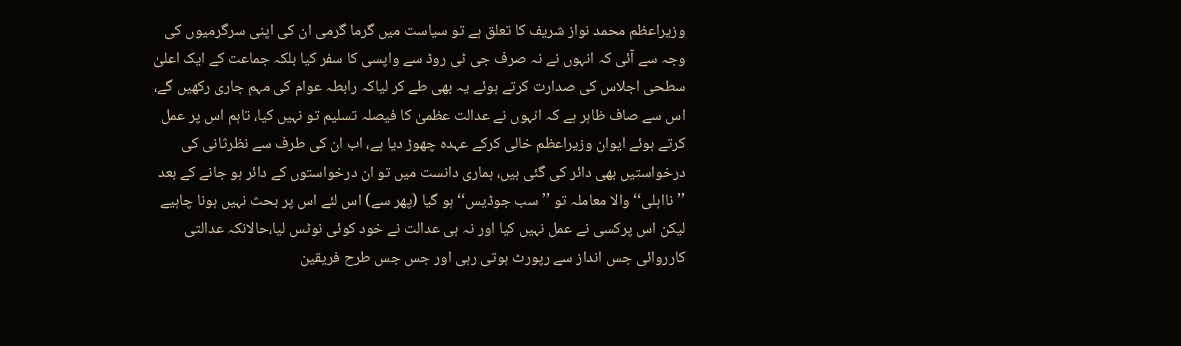وزیراعظم محمد نواز شریف کا تعلق ہے تو سیاست میں گرما گرمی ان کی اپنی سرگرمیوں کی وجہ سے آئی کہ انہوں نے نہ صرف جی ٹی روڈ سے واپسی کا سفر کیا بلکہ جماعت کے ایک اعلیٰ سطحی اجلاس کی صدارت کرتے ہوئے یہ بھی طے کر لیاکہ رابطہ عوام کی مہم جاری رکھیں گے، اس سے صاف ظاہر ہے کہ انہوں نے عدالت عظمیٰ کا فیصلہ تسلیم تو نہیں کیا، تاہم اس پر عمل کرتے ہوئے ایوان وزیراعظم خالی کرکے عہدہ چھوڑ دیا ہے، اب ان کی طرف سے نظرثانی کی درخواستیں بھی دائر کی گئی ہیں، ہماری دانست میں تو ان درخواستوں کے دائر ہو جانے کے بعد ’’نااہلی‘‘ والا معاملہ تو ’’سب جوڈیس‘‘ ہو گیا (پھر سے) اس لئے اس پر بحث نہیں ہونا چاہیے لیکن اس پرکسی نے عمل نہیں کیا اور نہ ہی عدالت نے خود کوئی نوٹس لیا،حالانکہ عدالتی کارروائی جس انداز سے رپورٹ ہوتی رہی اور جس جس طرح فریقین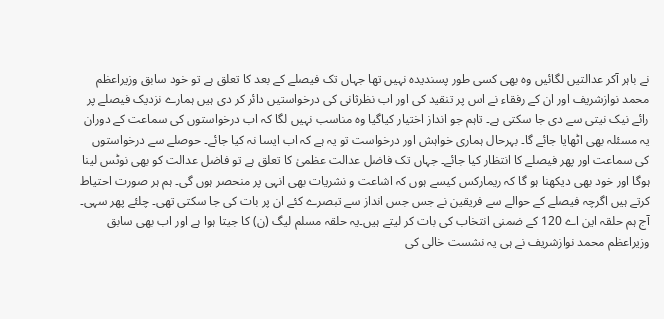نے باہر آکر عدالتیں لگائیں وہ بھی کسی طور پسندیدہ نہیں تھا جہاں تک فیصلے کے بعد کا تعلق ہے تو خود سابق وزیراعظم محمد نوازشریف اور ان کے رفقاء نے اس پر تنقید کی اور اب نظرثانی کی درخواستیں دائر کر دی ہیں ہمارے نزدیک فیصلے پر رائے نیک نیتی سے دی جا سکتی ہے۔ تاہم جو انداز اختیار کیاگیا وہ مناسب نہیں لگا کہ اب درخواستوں کی سماعت کے دوران یہ مسئلہ بھی اٹھایا جائے گا۔ بہرحال ہماری خواہش اور درخواست تو یہ ہے کہ اب ایسا نہ کیا جائے۔ حوصلے سے درخواستوں کی سماعت اور پھر فیصلے کا انتظار کیا جائے۔ جہاں تک فاضل عدالت عظمیٰ کا تعلق ہے تو فاضل عدالت کو بھی نوٹس لینا ہوگا اور خود بھی دیکھنا ہو گا کہ ریمارکس کیسے ہوں کہ اشاعت و نشریات بھی انہی پر منحصر ہوں گی۔ ہم ہر صورت احتیاط کرتے ہیں اگرچہ فیصلے کے حوالے سے فریقین نے جس جس انداز سے تبصرے کئے ان پر بات کی جا سکتی تھی۔ چلئے پھر سہی۔
آج ہم حلقہ این اے 120 کے ضمنی انتخاب کی بات کر لیتے ہیں۔یہ حلقہ مسلم لیگ (ن) کا جیتا ہوا ہے اور اب بھی سابق وزیراعظم محمد نوازشریف نے ہی یہ نشست خالی کی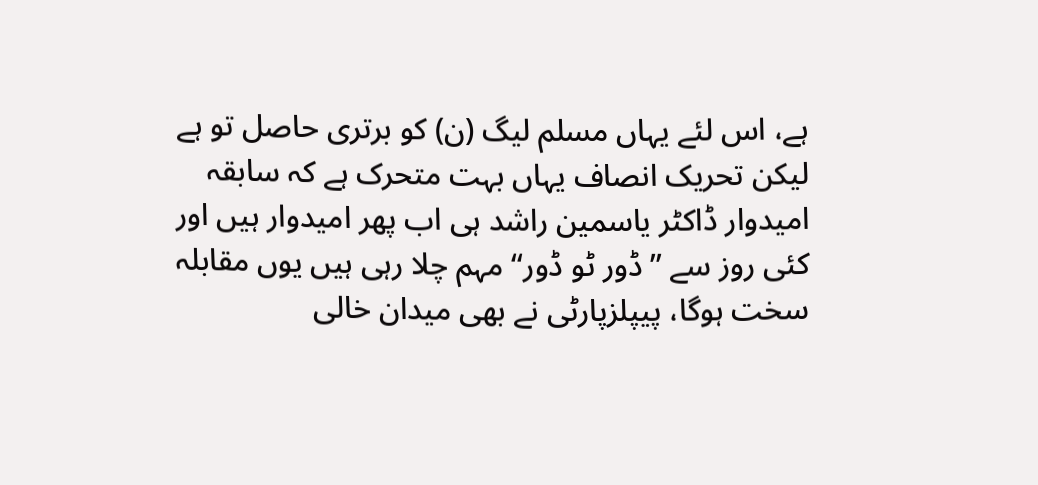ہے، اس لئے یہاں مسلم لیگ (ن) کو برتری حاصل تو ہے لیکن تحریک انصاف یہاں بہت متحرک ہے کہ سابقہ امیدوار ڈاکٹر یاسمین راشد ہی اب پھر امیدوار ہیں اور کئی روز سے ’’ڈور ٹو ڈور‘‘ مہم چلا رہی ہیں یوں مقابلہ سخت ہوگا، پیپلزپارٹی نے بھی میدان خالی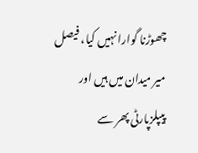چھوڑنا گوارا نہیں کیا، فیصل میر میدان میں ہیں اور پیپلزپارٹی پھر سے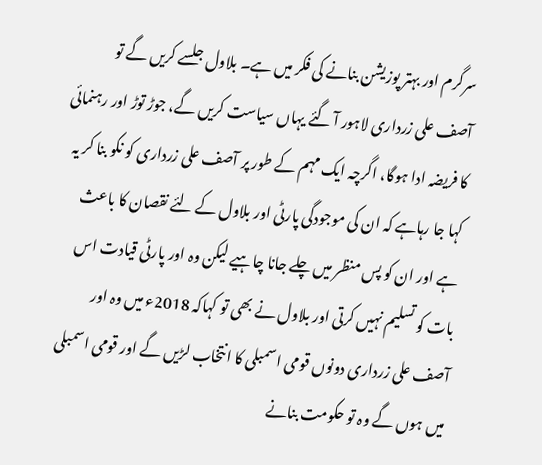سرگرم اور بہتر پوزیشن بنانے کی فکر میں ہے۔ بلاول جلسے کریں گے تو آصف علی زرداری لاہور آ گئے یہاں سیاست کریں گے، جوڑ توڑ اور رہنمائی کا فریضہ ادا ہوگا، اگرچہ ایک مہم کے طور پر آصف علی زرداری کو نکو بنا کر یہ کہا جا رہاہے کہ ان کی موجودگی پارٹی اور بلاول کے لئے نقصان کا باعث ہے اور ان کو پس منظر میں چلے جانا چاہیے لیکن وہ اور پارٹی قیادت اس بات کو تسلیم نہیں کرتی اور بلاول نے بھی تو کہاکہ 2018ء میں وہ اور آصف علی زرداری دونوں قومی اسمبلی کا انتخاب لڑیں گے اور قومی اسمبلی میں ہوں گے وہ تو حکومت بنانے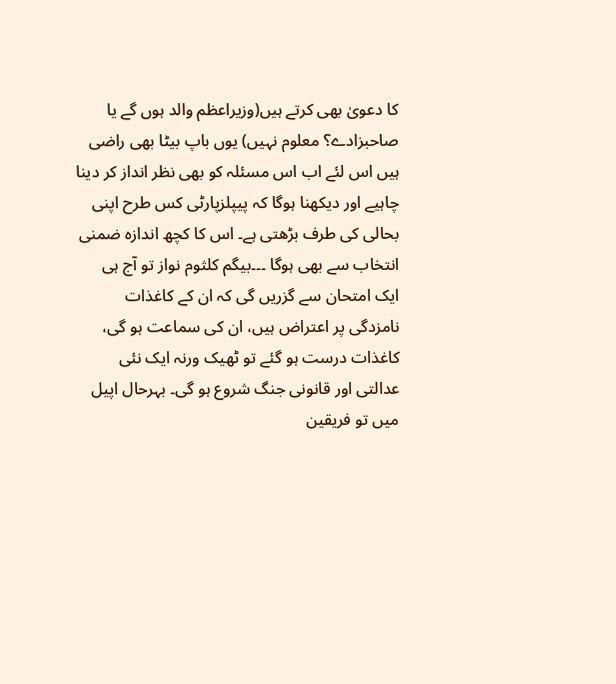کا دعویٰ بھی کرتے ہیں(وزیراعظم والد ہوں گے یا صاحبزادے؟ معلوم نہیں) یوں باپ بیٹا بھی راضی ہیں اس لئے اب اس مسئلہ کو بھی نظر انداز کر دینا چاہیے اور دیکھنا ہوگا کہ پیپلزپارٹی کس طرح اپنی بحالی کی طرف بڑھتی ہے۔ اس کا کچھ اندازہ ضمنی انتخاب سے بھی ہوگا ۔۔۔بیگم کلثوم نواز تو آج ہی ایک امتحان سے گزریں گی کہ ان کے کاغذات نامزدگی پر اعتراض ہیں، ان کی سماعت ہو گی، کاغذات درست ہو گئے تو ٹھیک ورنہ ایک نئی عدالتی اور قانونی جنگ شروع ہو گی۔ بہرحال اپیل میں تو فریقین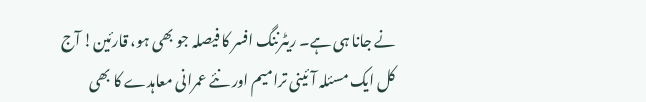نے جانا ہی ہے۔ ریٹرننگ افسر کا فیصلہ جو بھی ہو، قارئین! آج کل ایک مسئلہ آئینی ترامیم اور نئے عمرانی معاہدے کا بھی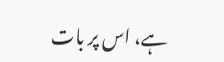ہے، اس پر بات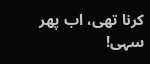کرنا تھی، اب پھر سہی!